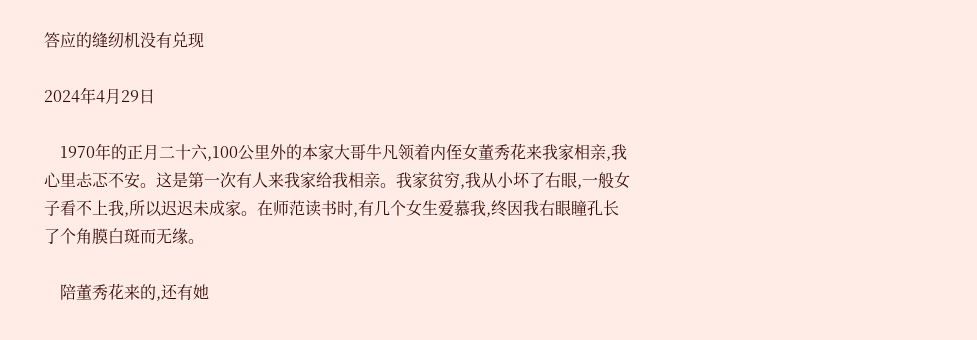答应的缝纫机没有兑现

2024年4月29日

    1970年的正月二十六,100公里外的本家大哥牛凡领着内侄女董秀花来我家相亲,我心里忐忑不安。这是第一次有人来我家给我相亲。我家贫穷,我从小坏了右眼,一般女子看不上我,所以迟迟未成家。在师范读书时,有几个女生爱慕我,终因我右眼瞳孔长了个角膜白斑而无缘。

    陪董秀花来的,还有她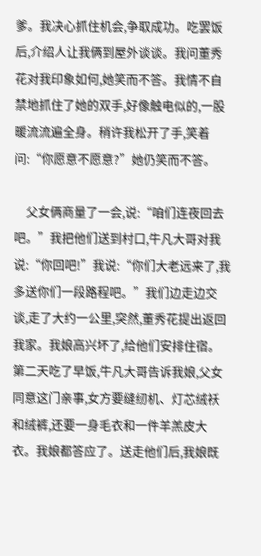爹。我决心抓住机会,争取成功。吃罢饭后,介绍人让我俩到屋外谈谈。我问董秀花对我印象如何,她笑而不答。我情不自禁地抓住了她的双手,好像触电似的,一股暖流流遍全身。稍许我松开了手,笑着问:“你愿意不愿意?”她仍笑而不答。

    父女俩商量了一会,说:“咱们连夜回去吧。”我把他们送到村口,牛凡大哥对我说:“你回吧!”我说:“你们大老远来了,我多送你们一段路程吧。”我们边走边交谈,走了大约一公里,突然,董秀花提出返回我家。我娘高兴坏了,给他们安排住宿。第二天吃了早饭,牛凡大哥告诉我娘,父女同意这门亲事,女方要缝纫机、灯芯绒袄和绒裤,还要一身毛衣和一件羊羔皮大衣。我娘都答应了。送走他们后,我娘既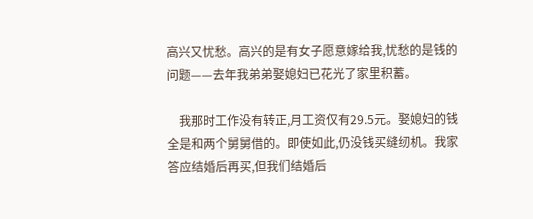高兴又忧愁。高兴的是有女子愿意嫁给我,忧愁的是钱的问题——去年我弟弟娶媳妇已花光了家里积蓄。

    我那时工作没有转正,月工资仅有29.5元。娶媳妇的钱全是和两个舅舅借的。即使如此,仍没钱买缝纫机。我家答应结婚后再买,但我们结婚后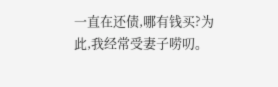一直在还债,哪有钱买?为此,我经常受妻子唠叨。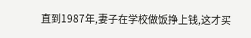直到1987年,妻子在学校做饭挣上钱,这才买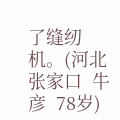了缝纫机。(河北张家口  牛彦  78岁)